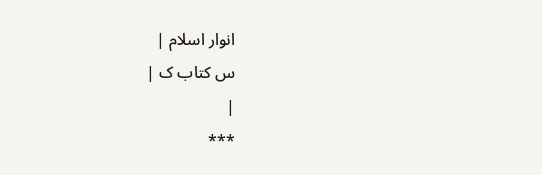انوار اسلام |
س کتاب ک |
|
***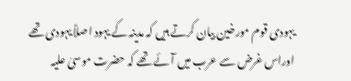یہودی قوم مورخین بیان کرتے ہیں کہ مدینہ کے یہود اصلاً یہودی تھے اوراس غرض سے عرب میں آئے تھے کہ حضرت موسیٰ علیہ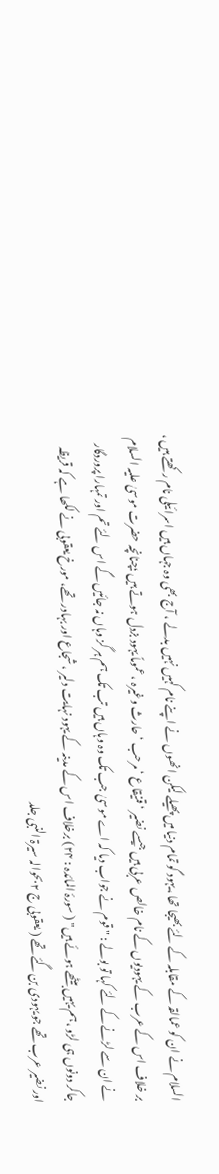السلام نے ان کو عمالقہ کے مقابلہ کے لئے بھیجا تھا ،یہود گو تمام دنیا میں پھیلے لیکن انھوں نے اپنے نام کہیں نہیں بدلے ، آج بھی وہ جہاں ہیں اسرائیلی نام رکھتے ہیں ، بر خلاف اس کے عرب کے یہودیوں کے نام خالص عربی ہیں جیسے نضیر ‘ قنیقاع ‘ مرحب ‘ حارث وغیرہ ، عموماً یہود بزدل ہوتے ہیں ؛چنانچہ حضرت موسیٰ علیہ السلام نے ان سے لڑنے کے لئے کہا تو بولے : " قوم نے جواب دیا کہ اے موسیٰ جب تک وہ وہاں ہیں تب تک ہم ہر گز وہاں نہ جائیں گے اس لئے تم اور تمہارا پروردگار جاکر دونوں ہی لڑو ،ہم یہیں بیٹھے ہوئے ہیں" ( سورۂ المائدہ : ۲۴) برخلاف اس کے مدینہ کے یہود نہایت دلیر ، شجاع اور بہادر تھے، مورخ یعقوبی نے لکھا ہے کہ قریظہ اور نضیر عرب تھے جو یہودی بن گئے تھے ( یعقوبی ج ۲ بحوالہ سیرۃ النبی جلد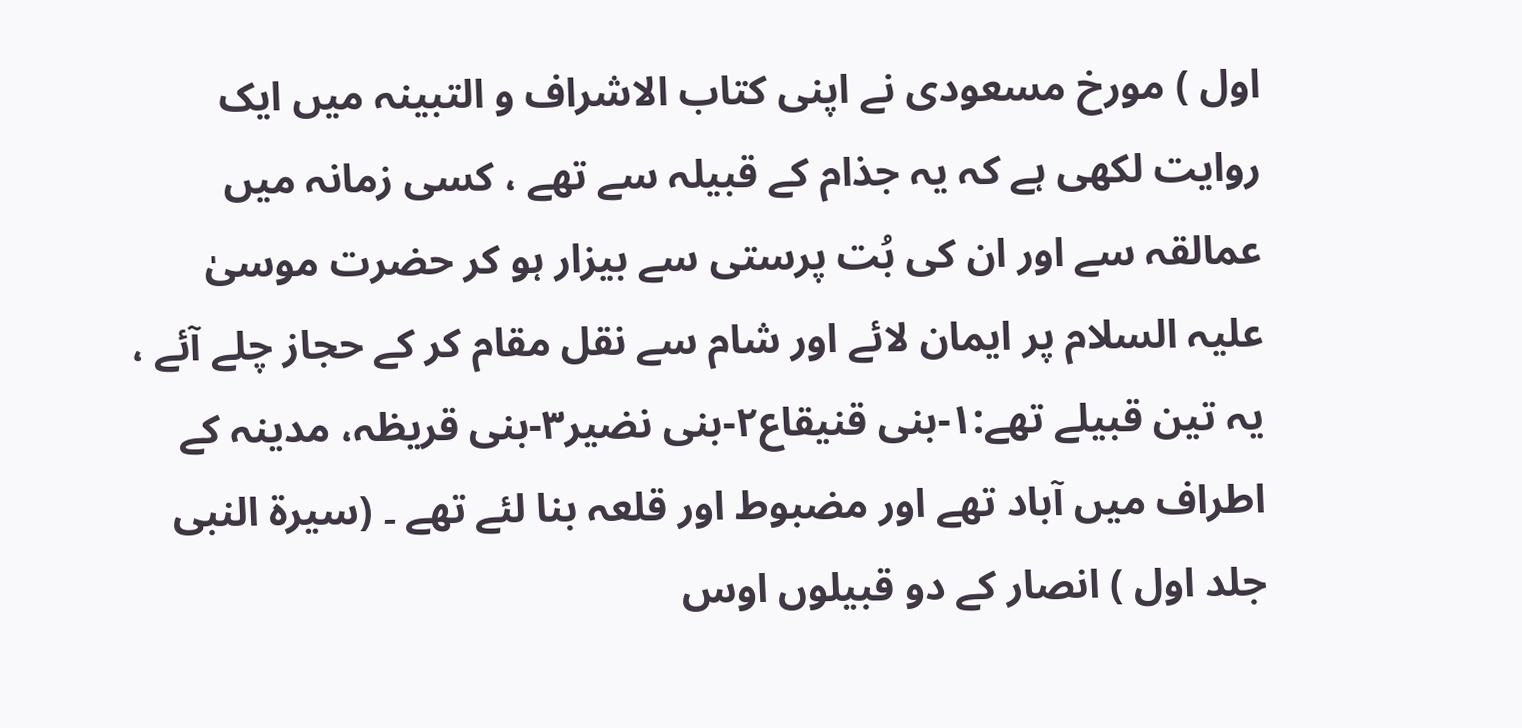اول ) مورخ مسعودی نے اپنی کتاب الاشراف و التبینہ میں ایک روایت لکھی ہے کہ یہ جذام کے قبیلہ سے تھے ، کسی زمانہ میں عمالقہ سے اور ان کی بُت پرستی سے بیزار ہو کر حضرت موسیٰ علیہ السلام پر ایمان لائے اور شام سے نقل مقام کر کے حجاز چلے آئے ، یہ تین قبیلے تھے:۱-بنی قنیقاع۲-بنی نضیر۳-بنی قریظہ، مدینہ کے اطراف میں آباد تھے اور مضبوط اور قلعہ بنا لئے تھے ۔ (سیرۃ النبی جلد اول ) انصار کے دو قبیلوں اوس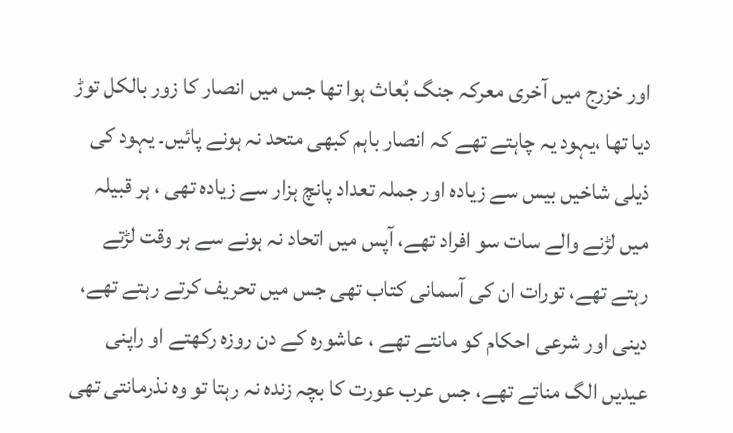اور خزرج میں آخری معرکہ جنگ بُعاث ہوا تھا جس میں انصار کا زور بالکل توڑ دیا تھا ،یہود یہ چاہتے تھے کہ انصار باہم کبھی متحد نہ ہونے پائیں۔ یہود کی ذیلی شاخیں بیس سے زیادہ اور جملہ تعداد پانچ ہزار سے زیادہ تھی ، ہر قبیلہ میں لڑنے والے سات سو افراد تھے، آپس میں اتحاد نہ ہونے سے ہر وقت لڑتے رہتے تھے، تورات ان کی آسمانی کتاب تھی جس میں تحریف کرتے رہتے تھے، دینی اور شرعی احکام کو مانتے تھے ، عاشورہ کے دن روزہ رکھتے او راپنی عیدیں الگ مناتے تھے، جس عرب عورت کا بچہ زندہ نہ رہتا تو وہ نذرمانتی تھی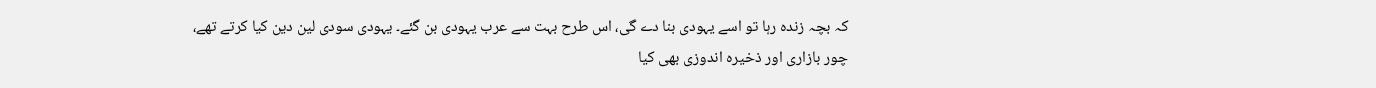کہ بچہ زندہ رہا تو اسے یہودی بنا دے گی، اس طرح بہت سے عرب یہودی بن گئے۔ یہودی سودی لین دین کیا کرتے تھے، چور بازاری اور ذخیرہ اندوزی بھی کیا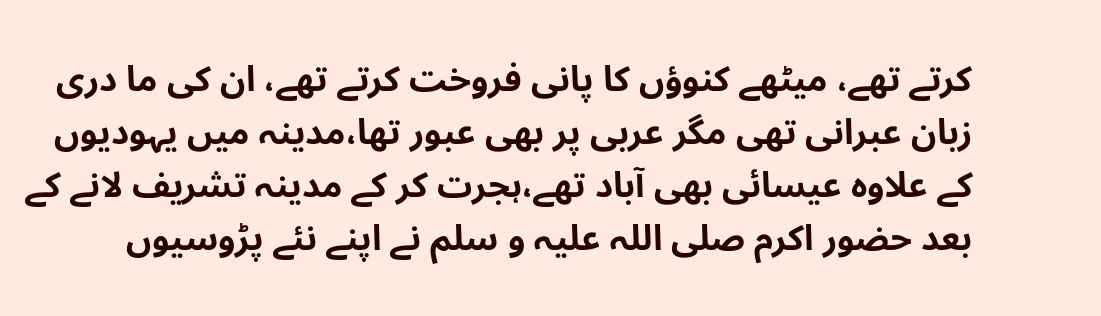کرتے تھے، میٹھے کنوؤں کا پانی فروخت کرتے تھے، ان کی ما دری زبان عبرانی تھی مگر عربی پر بھی عبور تھا،مدینہ میں یہودیوں کے علاوہ عیسائی بھی آباد تھے،ہجرت کر کے مدینہ تشریف لانے کے بعد حضور اکرم صلی اللہ علیہ و سلم نے اپنے نئے پڑوسیوں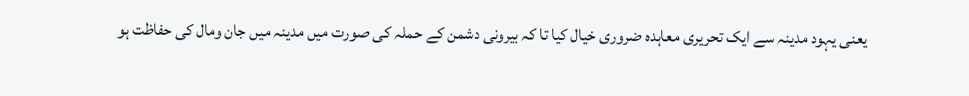یعنی یہود مدینہ سے ایک تحریری معاہدہ ضروری خیال کیا تا کہ بیرونی دشمن کے حملہ کی صورت میں مدینہ میں جان ومال کی حفاظت ہو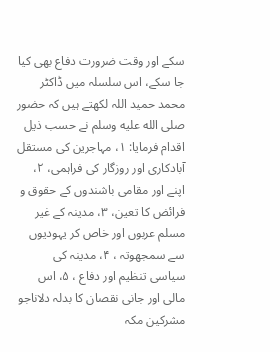سکے اور وقت ضرورت دفاع بھی کیا جا سکے، اس سلسلہ میں ڈاکٹر محمد حمید اللہ لکھتے ہیں کہ حضور صلى الله عليه وسلم نے حسب ذیل اقدام فرمایا: ۱، مہاجرین کی مستقل آبادکاری اور روزگار کی فراہمی، ۲، اپنے اور مقامی باشندوں کے حقوق و فرائض کا تعین، ۳، مدینہ کے غیر مسلم عربوں اور خاص کر یہودیوں سے سمجھوتہ ، ۴، مدینہ کی سیاسی تنظیم اور دفاع ، ۵، اس مالی اور جانی نقصان کا بدلہ دلاناجو مشرکین مکہ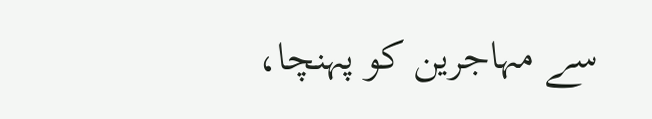سے مہاجرین کو پہنچا،